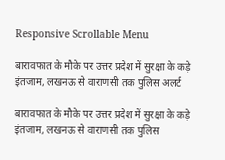Responsive Scrollable Menu

बारावफात के मौके पर उत्तर प्रदेश में सुरक्षा के कड़े इंतजाम, लखनऊ से वाराणसी तक पुलिस अलर्ट

बारावफात के मौके पर उत्तर प्रदेश में सुरक्षा के कड़े इंतजाम, लखनऊ से वाराणसी तक पुलिस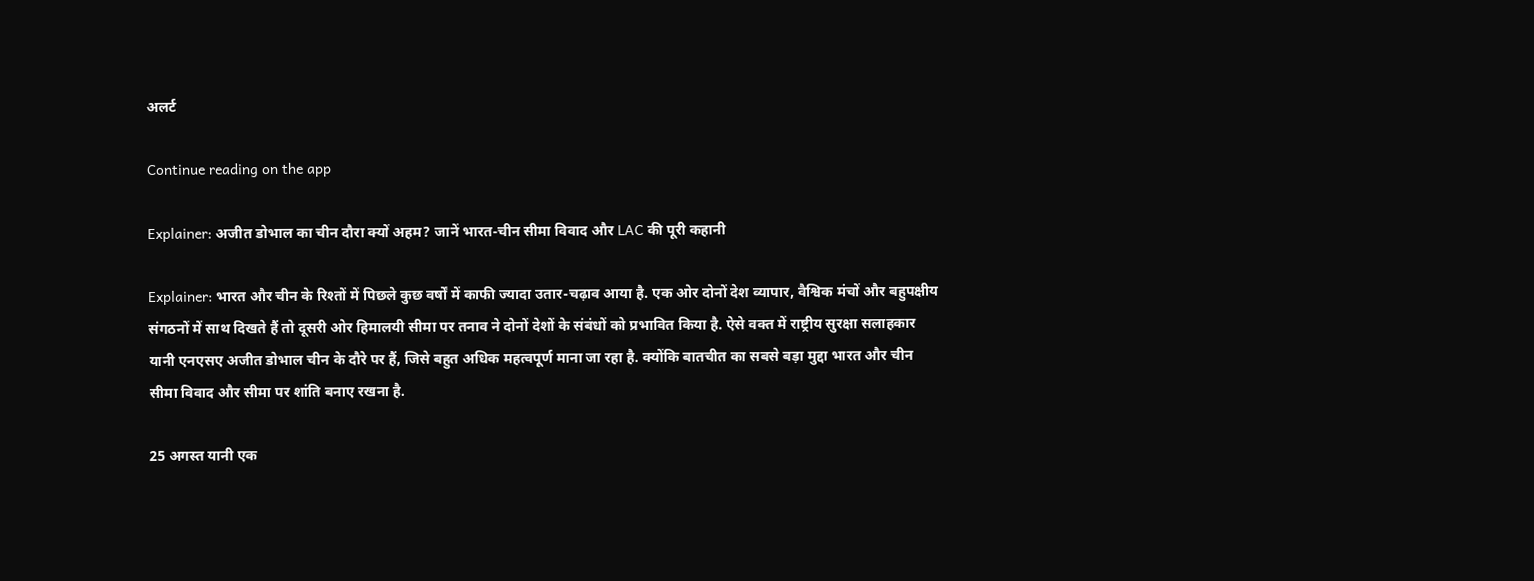अलर्ट

Continue reading on the app

Explainer: अजीत डोभाल का चीन दौरा क्यों अहम? जानें भारत-चीन सीमा विवाद और LAC की पूरी कहानी

Explainer: भारत और चीन के रिश्तों में पिछले कुछ वर्षों में काफी ज्यादा उतार-चढ़ाव आया है. एक ओर दोनों देश व्यापार, वैश्विक मंचों और बहुपक्षीय संगठनों में साथ दिखते हैं तो दूसरी ओर हिमालयी सीमा पर तनाव ने दोनों देशों के संबंधों को प्रभावित किया है. ऐसे वक्त में राष्ट्रीय सुरक्षा सलाहकार यानी एनएसए अजीत डोभाल चीन के दौरे पर हैं, जिसे बहुत अधिक महत्वपूर्ण माना जा रहा है. क्योंकि बातचीत का सबसे बड़ा मुद्दा भारत और चीन सीमा विवाद और सीमा पर शांति बनाए रखना है.

25 अगस्त यानी एक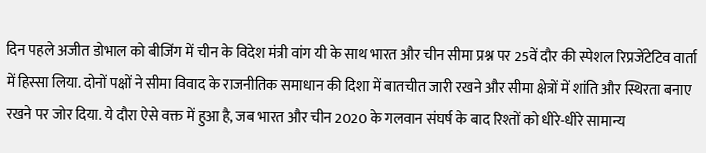दिन पहले अजीत डोभाल को बीजिंग में चीन के विदेश मंत्री वांग यी के साथ भारत और चीन सीमा प्रश्न पर 25वें दौर की स्पेशल रिप्रजेंटेटिव वार्ता में हिस्सा लिया. दोनों पक्षों ने सीमा विवाद के राजनीतिक समाधान की दिशा में बातचीत जारी रखने और सीमा क्षेत्रों में शांति और स्थिरता बनाए रखने पर जोर दिया. ये दौरा ऐसे वक्त में हुआ है, जब भारत और चीन 2020 के गलवान संघर्ष के बाद रिश्तों को धीरे-धीरे सामान्य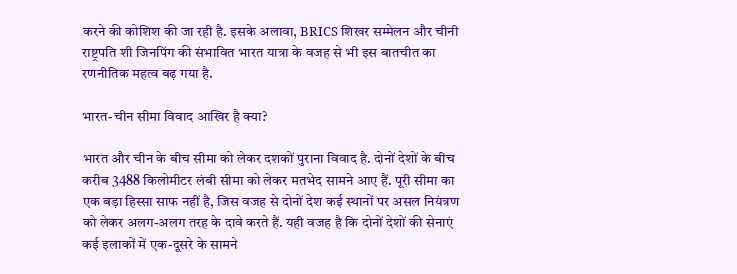करने की कोशिश की जा रही है. इसके अलावा, BRICS शिखर सम्मेलन और चीनी राष्ट्रपति शी जिनपिंग की संभावित भारत यात्रा के वजह से भी इस बातचीत का रणनीतिक महत्व बढ़ गया है.

भारत-चीन सीमा विवाद आखिर है क्या?

भारत और चीन के बीच सीमा को लेकर दशकों पुराना विवाद है. दोनों देशों के बीच करीब 3488 किलोमीटर लंबी सीमा को लेकर मतभेद सामने आए हैं. पूरी सीमा का एक बड़ा हिस्सा साफ नहीं है, जिस वजह से दोनों देश कई स्थानों पर असल नियंत्रण को लेकर अलग-अलग तरह के दावे करते हैं. यही वजह है कि दोनों देशों की सेनाएं कई इलाकों में एक-दूसरे के सामने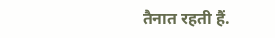तैनात रहती हैं.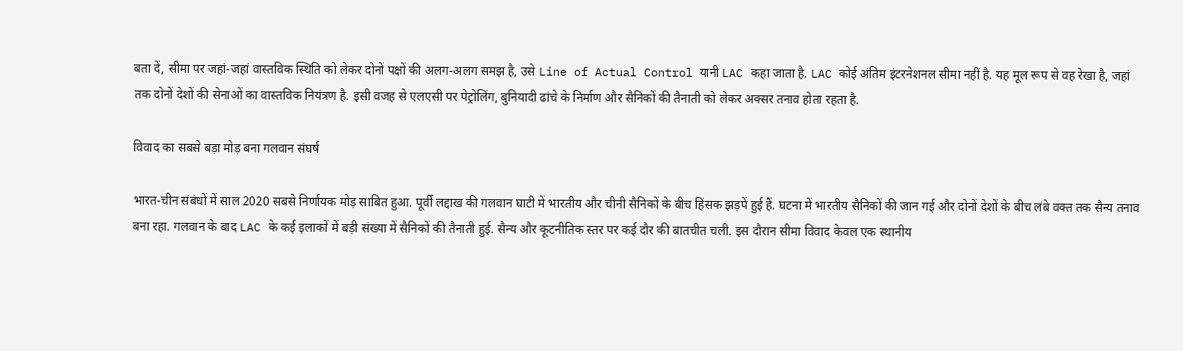बता दें, सीमा पर जहां-जहां वास्तविक स्थिति को लेकर दोनों पक्षों की अलग-अलग समझ है, उसे Line of Actual Control यानी LAC कहा जाता है. LAC कोई अंतिम इंटरनेशनल सीमा नहीं है. यह मूल रूप से वह रेखा है, जहां तक दोनों देशों की सेनाओं का वास्तविक नियंत्रण है. इसी वजह से एलएसी पर पेट्रोलिंग, बुनियादी ढांचे के निर्माण और सैनिकों की तैनाती को लेकर अक्सर तनाव होता रहता है.

विवाद का सबसे बड़ा मोड़ बना गलवान संघर्ष

भारत-चीन संबंधों में साल 2020 सबसे निर्णायक मोड़ साबित हुआ. पूर्वी लद्दाख की गलवान घाटी में भारतीय और चीनी सैनिकों के बीच हिंसक झड़पें हुई हैं. घटना में भारतीय सैनिकों की जान गई और दोनों देशों के बीच लंबे वक्त तक सैन्य तनाव बना रहा. गलवान के बाद LAC के कई इलाकों में बड़ी संख्या में सैनिकों की तैनाती हुई. सैन्य और कूटनीतिक स्तर पर कई दौर की बातचीत चली. इस दौरान सीमा विवाद केवल एक स्थानीय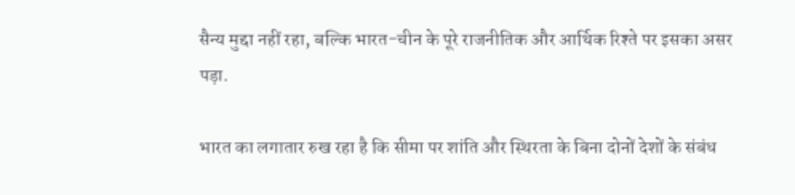सैन्य मुद्दा नहीं रहा, बल्कि भारत-चीन के पूरे राजनीतिक और आर्थिक रिश्ते पर इसका असर पड़ा.

भारत का लगातार रुख रहा है कि सीमा पर शांति और स्थिरता के बिना दोनों देशों के संबंध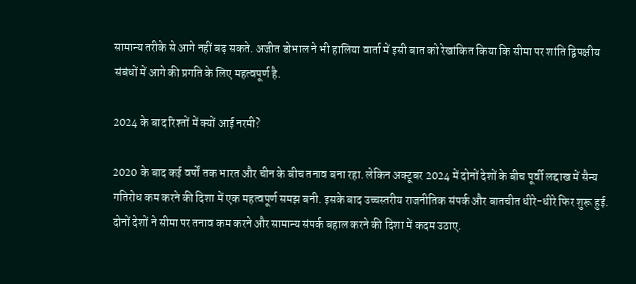सामान्य तरीके से आगे नहीं बढ़ सकते. अजीत डोभाल ने भी हालिया वार्ता में इसी बात को रेखांकित किया कि सीमा पर शांति द्विपक्षीय संबंधों में आगे की प्रगति के लिए महत्वपूर्ण है.

2024 के बाद रिश्तों में क्यों आई नरमी?

2020 के बाद कई वर्षों तक भारत और चीन के बीच तनाव बना रहा. लेकिन अक्टूबर 2024 में दोनों देशों के बीच पूर्वी लद्दाख में सैन्य गतिरोध कम करने की दिशा में एक महत्वपूर्ण समझ बनी. इसके बाद उच्चस्तरीय राजनीतिक संपर्क और बातचीत धीरे-धीरे फिर शुरू हुई. दोनों देशों ने सीमा पर तनाव कम करने और सामान्य संपर्क बहाल करने की दिशा में कदम उठाए.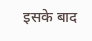इसके बाद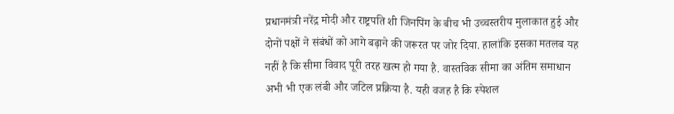प्रधानमंत्री नरेंद्र मोदी और राष्ट्रपति शी जिनपिंग के बीच भी उच्चस्तरीय मुलाकात हुई और दोनों पक्षों ने संबंधों को आगे बढ़ाने की जरूरत पर जोर दिया. हालांकि इसका मतलब यह नहीं है कि सीमा विवाद पूरी तरह खत्म हो गया है. वास्तविक सीमा का अंतिम समाधान अभी भी एक लंबी और जटिल प्रक्रिया है. यही वजह है कि स्पेशल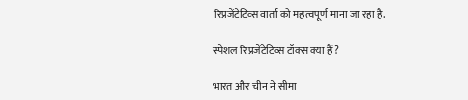रिप्रजेंटेटिव्स वार्ता को महत्वपूर्ण माना जा रहा है.

स्पेशल रिप्रजेंटेटिव्स टॉक्स क्या हैं?

भारत और चीन ने सीमा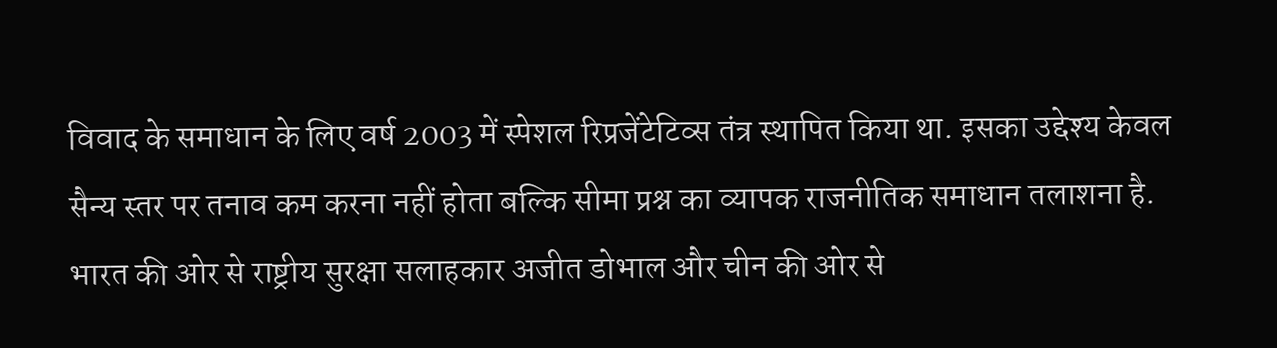विवाद के समाधान के लिए वर्ष 2003 में स्पेशल रिप्रजेंटेटिव्स तंत्र स्थापित किया था. इसका उद्देश्य केवल सैन्य स्तर पर तनाव कम करना नहीं होता बल्कि सीमा प्रश्न का व्यापक राजनीतिक समाधान तलाशना है. भारत की ओर से राष्ट्रीय सुरक्षा सलाहकार अजीत डोभाल और चीन की ओर से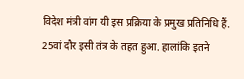विदेश मंत्री वांग यी इस प्रक्रिया के प्रमुख प्रतिनिधि हैं. 25वां दौर इसी तंत्र के तहत हुआ. हालांकि इतने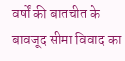वर्षों की बातचीत के बावजूद सीमा विवाद का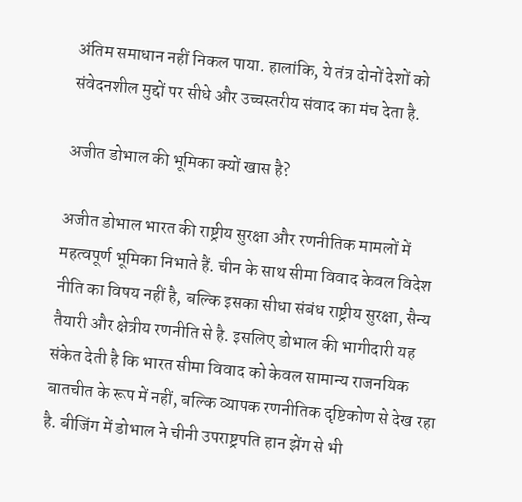अंतिम समाधान नहीं निकल पाया. हालांकि, ये तंत्र दोनों देशों को संवेदनशील मुद्दों पर सीधे और उच्चस्तरीय संवाद का मंच देता है.

अजीत डोभाल की भूमिका क्यों खास है?

अजीत डोभाल भारत की राष्ट्रीय सुरक्षा और रणनीतिक मामलों में महत्वपूर्ण भूमिका निभाते हैं. चीन के साथ सीमा विवाद केवल विदेश नीति का विषय नहीं है, बल्कि इसका सीधा संबंध राष्ट्रीय सुरक्षा, सैन्य तैयारी और क्षेत्रीय रणनीति से है. इसलिए डोभाल की भागीदारी यह संकेत देती है कि भारत सीमा विवाद को केवल सामान्य राजनयिक बातचीत के रूप में नहीं, बल्कि व्यापक रणनीतिक दृष्टिकोण से देख रहा है. बीजिंग में डोभाल ने चीनी उपराष्ट्रपति हान झेंग से भी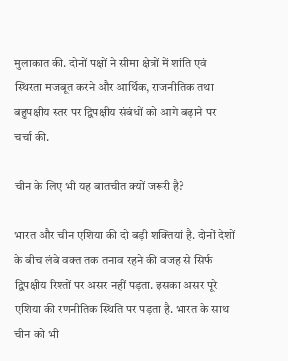मुलाकात की. दोनों पक्षों ने सीमा क्षेत्रों में शांति एवं स्थिरता मजबूत करने और आर्थिक, राजनीतिक तथा बहुपक्षीय स्तर पर द्विपक्षीय संबंधों को आगे बढ़ाने पर चर्चा की.

चीन के लिए भी यह बातचीत क्यों जरूरी है?

भारत और चीन एशिया की दो बड़ी शक्तियां है. दोनों देशों के बीच लंबे वक्त तक तनाव रहने की वजह से सिर्फ द्विपक्षीय रिश्तों पर असर नहीं पड़ता. इसका असर पूरे एशिया की रणनीतिक स्थिति पर पड़ता है. भारत के साथ चीन को भी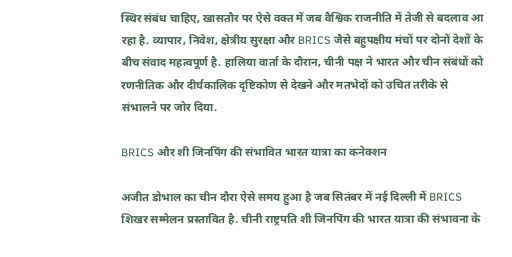स्थिर संबंध चाहिए, खासतौर पर ऐसे वक्त में जब वैश्विक राजनीति में तेजी से बदलाव आ रहा है. व्यापार, निवेश, क्षेत्रीय सुरक्षा और BRICS जैसे बहुपक्षीय मंचों पर दोनों देशों के बीच संवाद महत्वपूर्ण है. हालिया वार्ता के दौरान, चीनी पक्ष ने भारत और चीन संबंधों को रणनीतिक और दीर्घकालिक दृष्टिकोण से देखने और मतभेदों को उचित तरीके से संभालने पर जोर दिया.

BRICS और शी जिनपिंग की संभावित भारत यात्रा का कनेक्शन

अजीत डोभाल का चीन दौरा ऐसे समय हुआ है जब सितंबर में नई दिल्ली में BRICS शिखर सम्मेलन प्रस्तावित है. चीनी राष्ट्रपति शी जिनपिंग की भारत यात्रा की संभावना के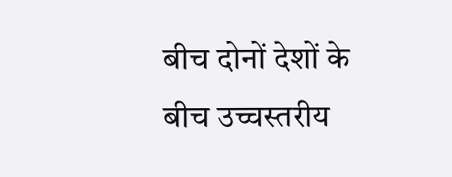बीच दोनों देशों के बीच उच्चस्तरीय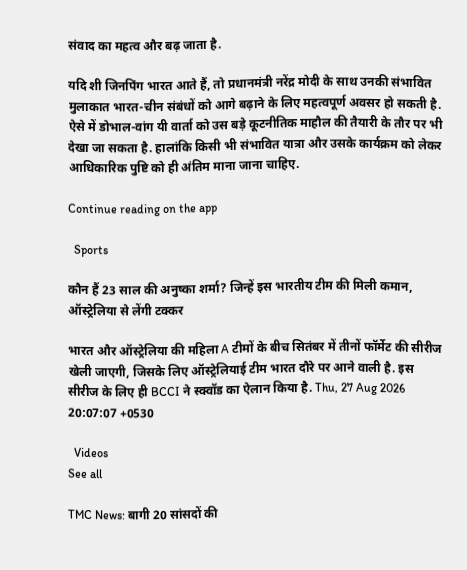संवाद का महत्व और बढ़ जाता है.

यदि शी जिनपिंग भारत आते हैं, तो प्रधानमंत्री नरेंद्र मोदी के साथ उनकी संभावित मुलाकात भारत-चीन संबंधों को आगे बढ़ाने के लिए महत्वपूर्ण अवसर हो सकती है. ऐसे में डोभाल-वांग यी वार्ता को उस बड़े कूटनीतिक माहौल की तैयारी के तौर पर भी देखा जा सकता है. हालांकि किसी भी संभावित यात्रा और उसके कार्यक्रम को लेकर आधिकारिक पुष्टि को ही अंतिम माना जाना चाहिए.

Continue reading on the app

  Sports

कौन हैं 23 साल की अनुष्का शर्मा? जिन्हें इस भारतीय टीम की मिली कमान, ऑस्ट्रेलिया से लेंगी टक्कर

भारत और ऑस्ट्रेलिया की महिला A टीमों के बीच सितंबर में तीनों फॉर्मेट की सीरीज खेली जाएगी, जिसके लिए ऑस्ट्रेलियाई टीम भारत दौरे पर आने वाली है. इस सीरीज के लिए ही BCCI ने स्क्वॉड का ऐलान किया है. Thu, 27 Aug 2026 20:07:07 +0530

  Videos
See all

TMC News: बागी 20 सांसदों की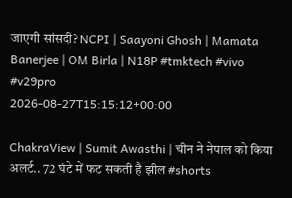जाएगी सांसदी? NCPI | Saayoni Ghosh | Mamata Banerjee | OM Birla | N18P #tmktech #vivo #v29pro
2026-08-27T15:15:12+00:00

ChakraView | Sumit Awasthi | चीन ने नेपाल को किया अलर्ट.. 72 घंटे में फट सकती है झील #shorts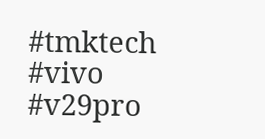#tmktech #vivo #v29pro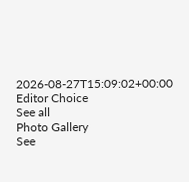2026-08-27T15:09:02+00:00
Editor Choice
See all
Photo Gallery
See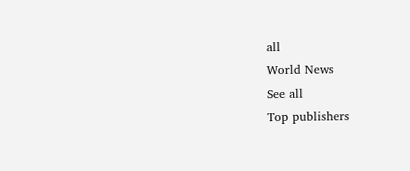all
World News
See all
Top publishers